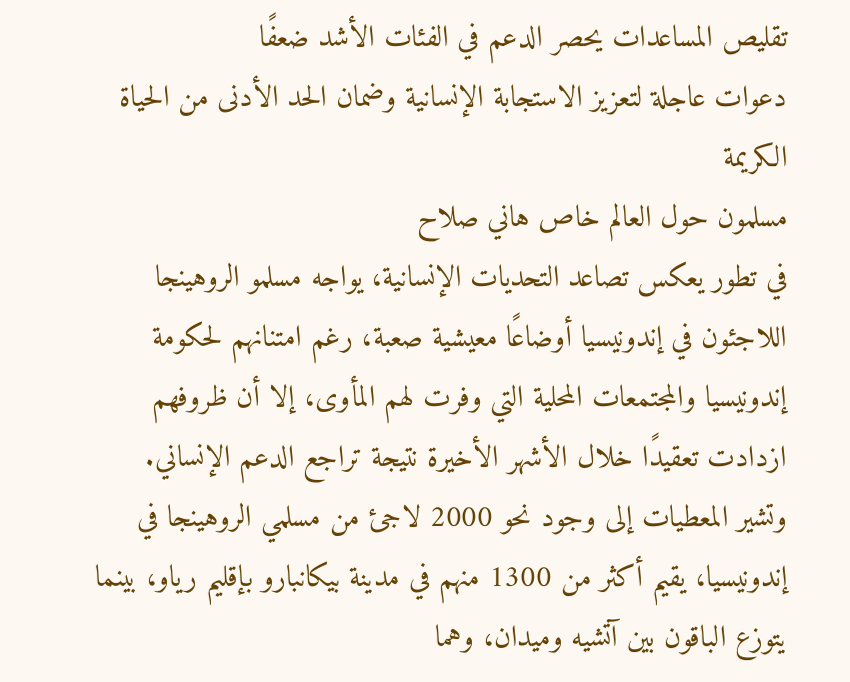تقليص المساعدات يحصر الدعم في الفئات الأشد ضعفًا
دعوات عاجلة لتعزيز الاستجابة الإنسانية وضمان الحد الأدنى من الحياة الكريمة
مسلمون حول العالم خاص هاني صلاح
في تطور يعكس تصاعد التحديات الإنسانية، يواجه مسلمو الروهينجا اللاجئون في إندونيسيا أوضاعًا معيشية صعبة، رغم امتنانهم لحكومة إندونيسيا والمجتمعات المحلية التي وفرت لهم المأوى، إلا أن ظروفهم ازدادت تعقيدًا خلال الأشهر الأخيرة نتيجة تراجع الدعم الإنساني.
وتشير المعطيات إلى وجود نحو 2000 لاجئ من مسلمي الروهينجا في إندونيسيا، يقيم أكثر من 1300 منهم في مدينة بيكانبارو بإقليم رياو، بينما يتوزع الباقون بين آتشيه وميدان، وهما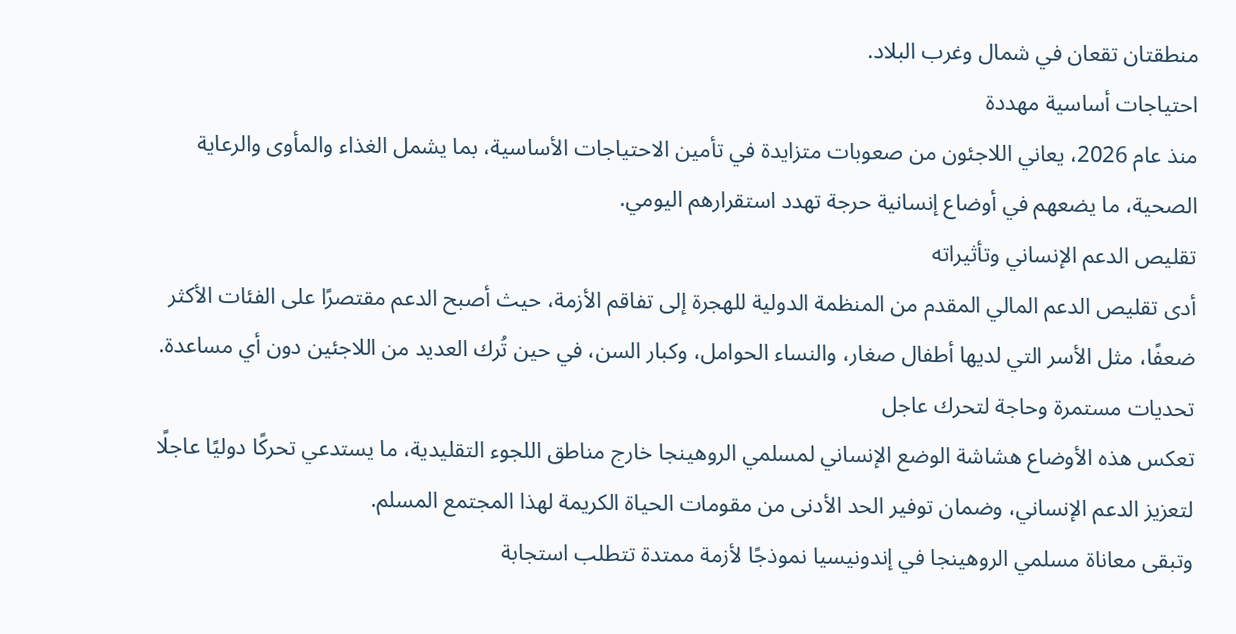منطقتان تقعان في شمال وغرب البلاد.
احتياجات أساسية مهددة
منذ عام 2026، يعاني اللاجئون من صعوبات متزايدة في تأمين الاحتياجات الأساسية، بما يشمل الغذاء والمأوى والرعاية الصحية، ما يضعهم في أوضاع إنسانية حرجة تهدد استقرارهم اليومي.
تقليص الدعم الإنساني وتأثيراته
أدى تقليص الدعم المالي المقدم من المنظمة الدولية للهجرة إلى تفاقم الأزمة، حيث أصبح الدعم مقتصرًا على الفئات الأكثر ضعفًا، مثل الأسر التي لديها أطفال صغار، والنساء الحوامل، وكبار السن، في حين تُرك العديد من اللاجئين دون أي مساعدة.
تحديات مستمرة وحاجة لتحرك عاجل
تعكس هذه الأوضاع هشاشة الوضع الإنساني لمسلمي الروهينجا خارج مناطق اللجوء التقليدية، ما يستدعي تحركًا دوليًا عاجلًا لتعزيز الدعم الإنساني، وضمان توفير الحد الأدنى من مقومات الحياة الكريمة لهذا المجتمع المسلم.
وتبقى معاناة مسلمي الروهينجا في إندونيسيا نموذجًا لأزمة ممتدة تتطلب استجابة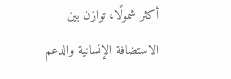أكثر شمولًا، توازن بين الاستضافة الإنسانية والدعم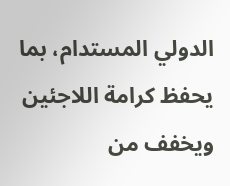الدولي المستدام، بما يحفظ كرامة اللاجئين ويخفف من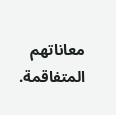معاناتهم المتفاقمة.